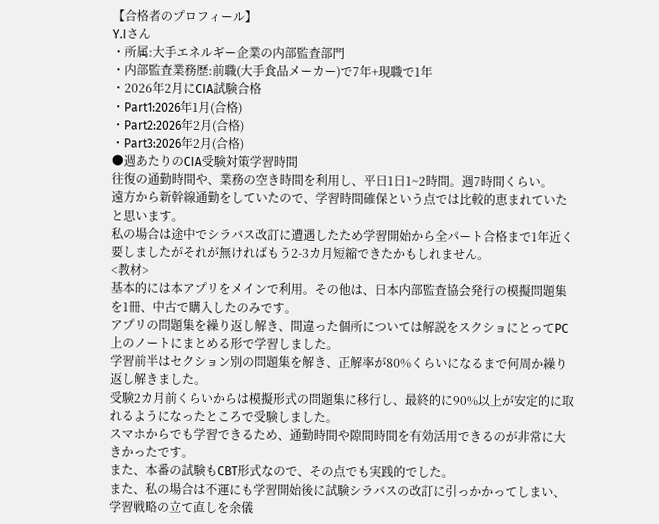【合格者のプロフィール】
Y.Iさん
・所属:大手エネルギー企業の内部監査部門
・内部監査業務歴:前職(大手食品メーカー)で7年+現職で1年
・2026年2月にCIA試験合格
・Part1:2026年1月(合格)
・Part2:2026年2月(合格)
・Part3:2026年2月(合格)
●週あたりのCIA受験対策学習時間
往復の通勤時間や、業務の空き時間を利用し、平日1日1~2時間。週7時間くらい。
遠方から新幹線通勤をしていたので、学習時間確保という点では比較的恵まれていたと思います。
私の場合は途中でシラバス改訂に遭遇したため学習開始から全パート合格まで1年近く要しましたがそれが無ければもう2-3カ月短縮できたかもしれません。
<教材>
基本的には本アプリをメインで利用。その他は、日本内部監査協会発行の模擬問題集を1冊、中古で購入したのみです。
アプリの問題集を繰り返し解き、間違った個所については解説をスクショにとってPC上のノートにまとめる形で学習しました。
学習前半はセクション別の問題集を解き、正解率が80%くらいになるまで何周か繰り返し解きました。
受験2カ月前くらいからは模擬形式の問題集に移行し、最終的に90%以上が安定的に取れるようになったところで受験しました。
スマホからでも学習できるため、通勤時間や隙間時間を有効活用できるのが非常に大きかったです。
また、本番の試験もCBT形式なので、その点でも実践的でした。
また、私の場合は不運にも学習開始後に試験シラバスの改訂に引っかかってしまい、学習戦略の立て直しを余儀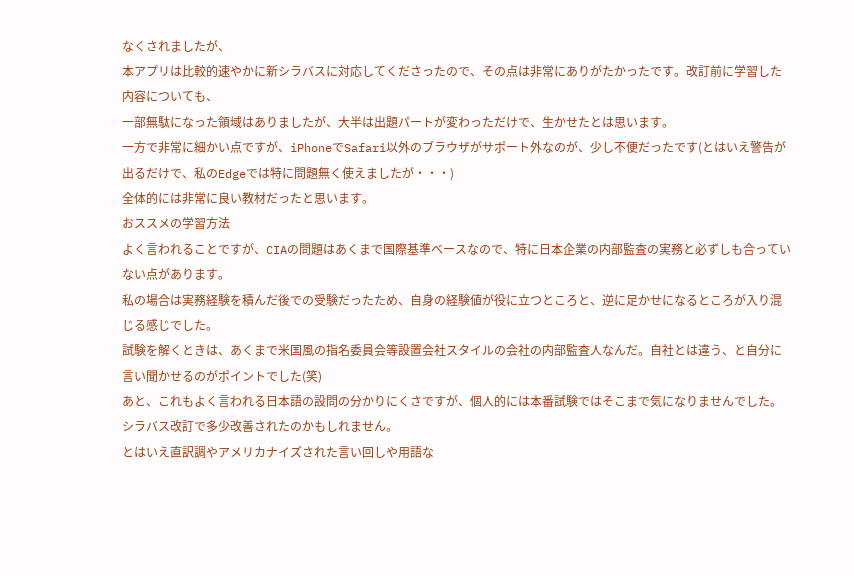なくされましたが、
本アプリは比較的速やかに新シラバスに対応してくださったので、その点は非常にありがたかったです。改訂前に学習した内容についても、
一部無駄になった領域はありましたが、大半は出題パートが変わっただけで、生かせたとは思います。
一方で非常に細かい点ですが、iPhoneでSafari以外のブラウザがサポート外なのが、少し不便だったです(とはいえ警告が出るだけで、私のEdgeでは特に問題無く使えましたが・・・)
全体的には非常に良い教材だったと思います。
おススメの学習方法
よく言われることですが、CIAの問題はあくまで国際基準ベースなので、特に日本企業の内部監査の実務と必ずしも合っていない点があります。
私の場合は実務経験を積んだ後での受験だったため、自身の経験値が役に立つところと、逆に足かせになるところが入り混じる感じでした。
試験を解くときは、あくまで米国風の指名委員会等設置会社スタイルの会社の内部監査人なんだ。自社とは違う、と自分に言い聞かせるのがポイントでした(笑)
あと、これもよく言われる日本語の設問の分かりにくさですが、個人的には本番試験ではそこまで気になりませんでした。シラバス改訂で多少改善されたのかもしれません。
とはいえ直訳調やアメリカナイズされた言い回しや用語な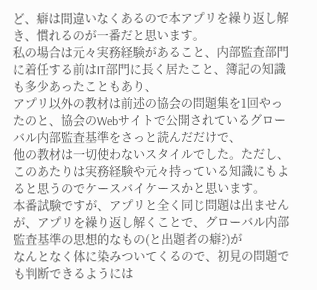ど、癖は間違いなくあるので本アプリを繰り返し解き、慣れるのが一番だと思います。
私の場合は元々実務経験があること、内部監査部門に着任する前はIT部門に長く居たこと、簿記の知識も多少あったこともあり、
アプリ以外の教材は前述の協会の問題集を1回やったのと、協会のWebサイトで公開されているグローバル内部監査基準をさっと読んだだけで、
他の教材は一切使わないスタイルでした。ただし、このあたりは実務経験や元々持っている知識にもよると思うのでケースバイケースかと思います。
本番試験ですが、アプリと全く同じ問題は出ませんが、アプリを繰り返し解くことで、グローバル内部監査基準の思想的なもの(と出題者の癖?)が
なんとなく体に染みついてくるので、初見の問題でも判断できるようには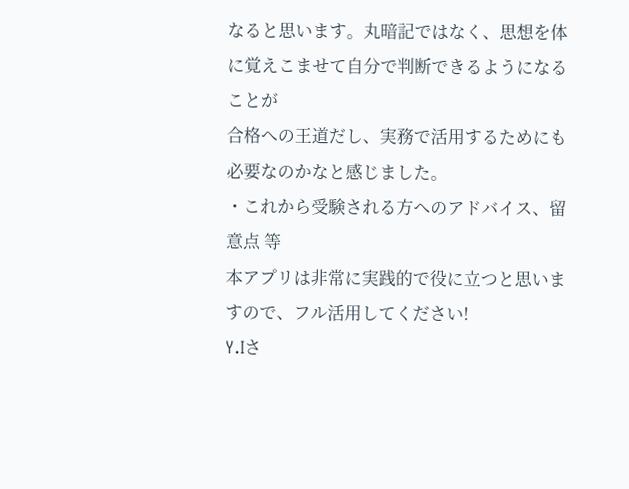なると思います。丸暗記ではなく、思想を体に覚えこませて自分で判断できるようになることが
合格への王道だし、実務で活用するためにも必要なのかなと感じました。
・これから受験される方へのアドバイス、留意点 等
本アプリは非常に実践的で役に立つと思いますので、フル活用してください!
Y.Iさ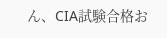ん、CIA試験合格お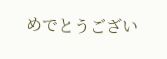めでとうござい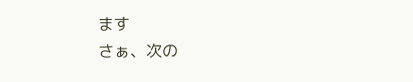ます
さぁ、次の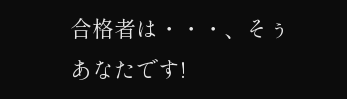合格者は・・・、そぅ あなたです!